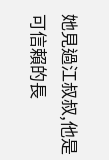她見過江叔叔,他是可信賴的長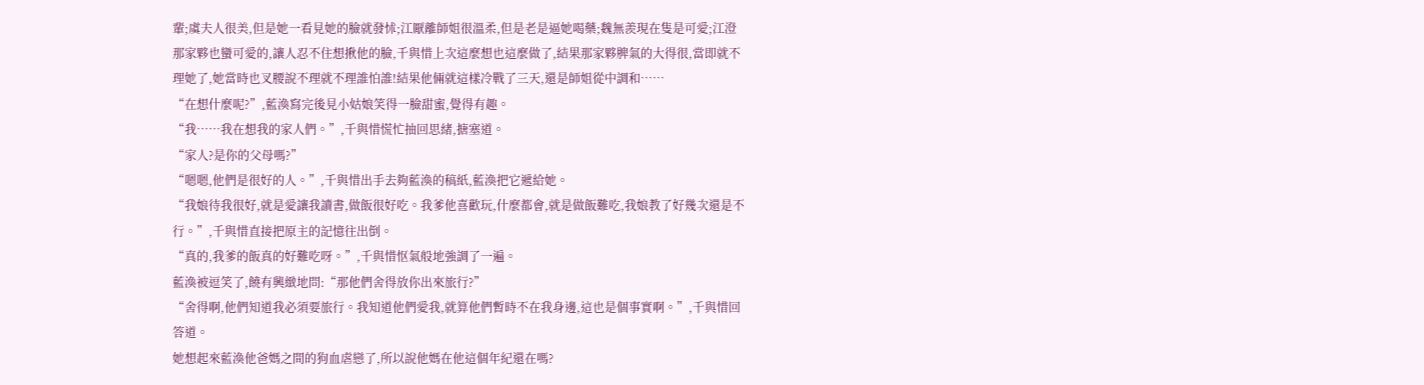輩;虞夫人很美,但是她一看見她的臉就發怵;江厭離師姐很溫柔,但是老是逼她喝藥;魏無羨現在隻是可愛;江澄那家夥也蠻可愛的,讓人忍不住想揪他的臉,千與惜上次這麼想也這麼做了,結果那家夥脾氣的大得很,當即就不理她了,她當時也叉腰說不理就不理誰怕誰!結果他倆就這樣冷戰了三天,還是師姐從中調和……
“在想什麼呢?”,藍渙寫完後見小姑娘笑得一臉甜蜜,覺得有趣。
“我……我在想我的家人們。”,千與惜慌忙抽回思緒,搪塞道。
“家人?是你的父母嗎?”
“嗯嗯,他們是很好的人。”,千與惜出手去夠藍渙的稿紙,藍渙把它遞給她。
“我娘待我很好,就是愛讓我讀書,做飯很好吃。我爹他喜歡玩,什麼都會,就是做飯難吃,我娘教了好幾次還是不行。”,千與惜直接把原主的記憶往出倒。
“真的,我爹的飯真的好難吃呀。”,千與惜怄氣般地強調了一遍。
藍渙被逗笑了,饒有興緻地問:“那他們舍得放你出來旅行?”
“舍得啊,他們知道我必須要旅行。我知道他們愛我,就算他們暫時不在我身邊,這也是個事實啊。”,千與惜回答道。
她想起來藍渙他爸媽之間的狗血虐戀了,所以說他媽在他這個年紀還在嗎?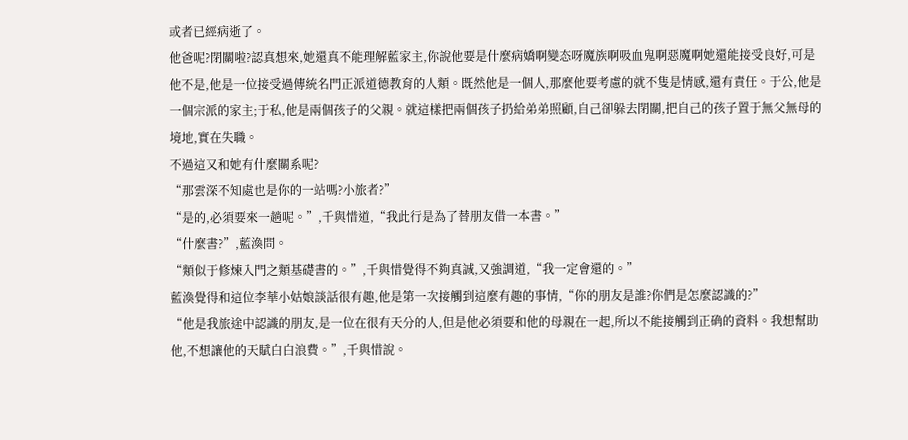或者已經病逝了。
他爸呢?閉關啦?認真想來,她還真不能理解藍家主,你說他要是什麼病嬌啊變态呀魔族啊吸血鬼啊惡魔啊她還能接受良好,可是他不是,他是一位接受過傳統名門正派道德教育的人類。既然他是一個人,那麼他要考慮的就不隻是情感,還有責任。于公,他是一個宗派的家主;于私,他是兩個孩子的父親。就這樣把兩個孩子扔給弟弟照顧,自己卻躲去閉關,把自己的孩子置于無父無母的境地,實在失職。
不過這又和她有什麼關系呢?
“那雲深不知處也是你的一站嗎?小旅者?”
“是的,必須要來一趟呢。”,千與惜道,“我此行是為了替朋友借一本書。”
“什麼書?”,藍渙問。
“類似于修煉入門之類基礎書的。”,千與惜覺得不夠真誠,又強調道,“我一定會還的。”
藍渙覺得和這位李華小姑娘談話很有趣,他是第一次接觸到這麼有趣的事情,“你的朋友是誰?你們是怎麼認識的?”
“他是我旅途中認識的朋友,是一位在很有天分的人,但是他必須要和他的母親在一起,所以不能接觸到正确的資料。我想幫助他,不想讓他的天賦白白浪費。”,千與惜說。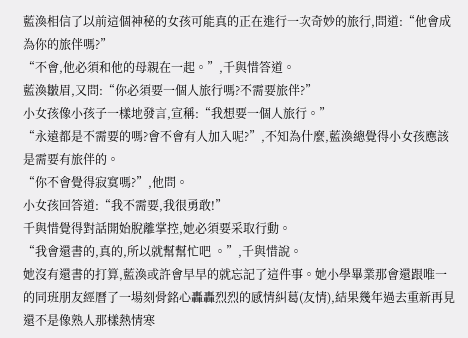藍渙相信了以前這個神秘的女孩可能真的正在進行一次奇妙的旅行,問道:“他會成為你的旅伴嗎?”
“不會,他必須和他的母親在一起。”,千與惜答道。
藍渙皺眉,又問:“你必須要一個人旅行嗎?不需要旅伴?”
小女孩像小孩子一樣地發言,宣稱:“我想要一個人旅行。”
“永遠都是不需要的嗎?會不會有人加入呢?”,不知為什麼,藍渙總覺得小女孩應該是需要有旅伴的。
“你不會覺得寂寞嗎?”,他問。
小女孩回答道:“我不需要,我很勇敢!”
千與惜覺得對話開始脫離掌控,她必須要采取行動。
“我會還書的,真的,所以就幫幫忙吧 。”,千與惜說。
她沒有還書的打算,藍渙或許會早早的就忘記了這件事。她小學畢業那會還跟唯一的同班朋友經曆了一場刻骨銘心轟轟烈烈的感情糾葛(友情),結果幾年過去重新再見還不是像熟人那樣熱情寒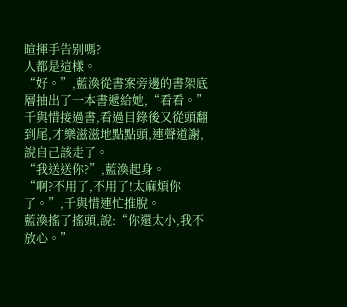暄揮手告别嗎?
人都是這樣。
“好。”,藍渙從書案旁邊的書架底層抽出了一本書遞給她,“看看。”
千與惜接過書,看過目錄後又從頭翻到尾,才樂滋滋地點點頭,連聲道謝,說自己該走了。
“我送送你?”,藍渙起身。
“啊?不用了,不用了!太麻煩你了。”,千與惜連忙推脫。
藍渙搖了搖頭,說:“你還太小,我不放心。”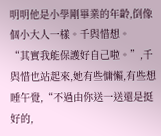明明他是小學剛畢業的年齡,倒像個小大人一樣。千與惜想。
“其實我能保護好自己啦。”,千與惜也站起來,她有些慵懶,有些想睡午覺,“不過由你送一送還是挺好的,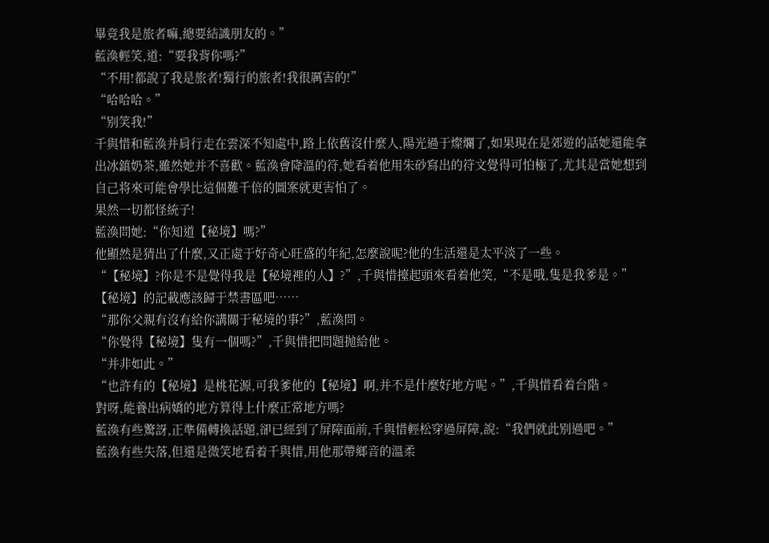畢竟我是旅者嘛,總要結識朋友的。”
藍渙輕笑,道:“要我背你嗎?”
“不用!都說了我是旅者!獨行的旅者!我很厲害的!”
“哈哈哈。”
“别笑我!”
千與惜和藍渙并肩行走在雲深不知處中,路上依舊沒什麼人,陽光過于燦爛了,如果現在是郊遊的話她還能拿出冰鎮奶茶,雖然她并不喜歡。藍渙會降溫的符,她看着他用朱砂寫出的符文覺得可怕極了,尤其是當她想到自己将來可能會學比這個難千倍的圖案就更害怕了。
果然一切都怪統子!
藍渙問她:“你知道【秘境】嗎?”
他顯然是猜出了什麼,又正處于好奇心旺盛的年紀,怎麼說呢?他的生活還是太平淡了一些。
“【秘境】?你是不是覺得我是【秘境裡的人】?”,千與惜擡起頭來看着他笑,“不是哦,隻是我爹是。”
【秘境】的記載應該歸于禁書區吧……
“那你父親有沒有給你講關于秘境的事?”,藍渙問。
“你覺得【秘境】隻有一個嗎?”,千與惜把問題抛給他。
“并非如此。”
“也許有的【秘境】是桃花源,可我爹他的【秘境】啊,并不是什麼好地方呢。”,千與惜看着台階。
對呀,能養出病嬌的地方算得上什麼正常地方嗎?
藍渙有些驚訝,正準備轉換話題,卻已經到了屏障面前,千與惜輕松穿過屏障,說:“我們就此别過吧。”
藍渙有些失落,但還是微笑地看着千與惜,用他那帶鄉音的溫柔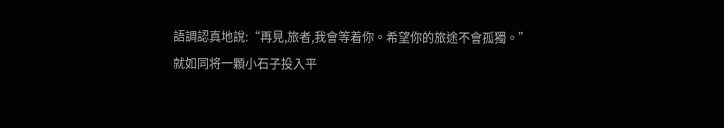語調認真地說:“再見,旅者,我會等着你。希望你的旅途不會孤獨。”
就如同将一顆小石子投入平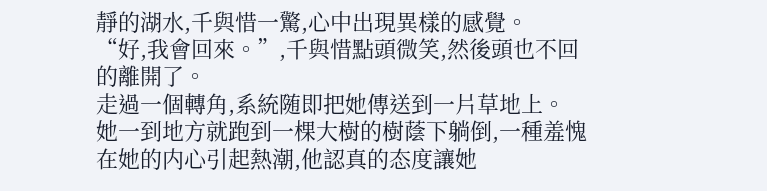靜的湖水,千與惜一驚,心中出現異樣的感覺。
“好,我會回來。”,千與惜點頭微笑,然後頭也不回的離開了。
走過一個轉角,系統随即把她傳送到一片草地上。
她一到地方就跑到一棵大樹的樹蔭下躺倒,一種羞愧在她的内心引起熱潮,他認真的态度讓她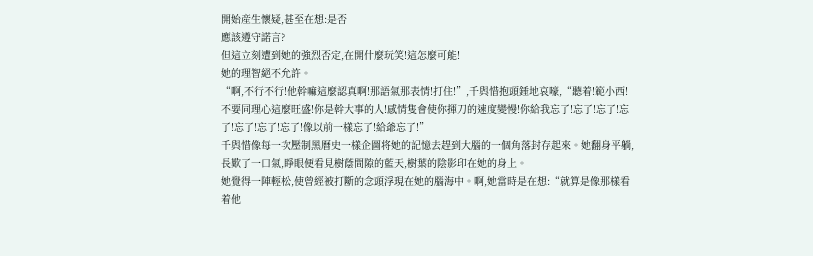開始産生懷疑,甚至在想:是否
應該遵守諾言?
但這立刻遭到她的強烈否定,在開什麼玩笑!這怎麼可能!
她的理智絕不允許。
“啊,不行不行!他幹嘛這麼認真啊!那語氣那表情!打住!”,千與惜抱頭錘地哀嚎,“聽着!範小西!不要同理心這麼旺盛!你是幹大事的人!感情隻會使你揮刀的速度變慢!你給我忘了!忘了!忘了!忘了!忘了!忘了!忘了!像以前一樣忘了!給爺忘了!”
千與惜像每一次壓制黑曆史一樣企圖将她的記憶去趕到大腦的一個角落封存起來。她翻身平躺,長歎了一口氣,睜眼便看見樹蔭間隙的藍天,樹葉的陰影印在她的身上。
她覺得一陣輕松,使曾經被打斷的念頭浮現在她的腦海中。啊,她當時是在想:“就算是像那樣看着他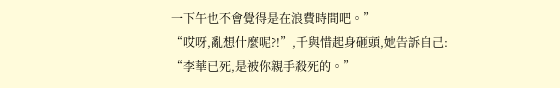一下午也不會覺得是在浪費時間吧。”
“哎呀,亂想什麼呢?!”,千與惜起身砸頭,她告訴自己:
“李華已死,是被你親手殺死的。”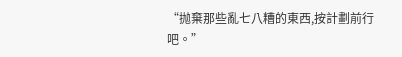“抛棄那些亂七八糟的東西,按計劃前行吧。”